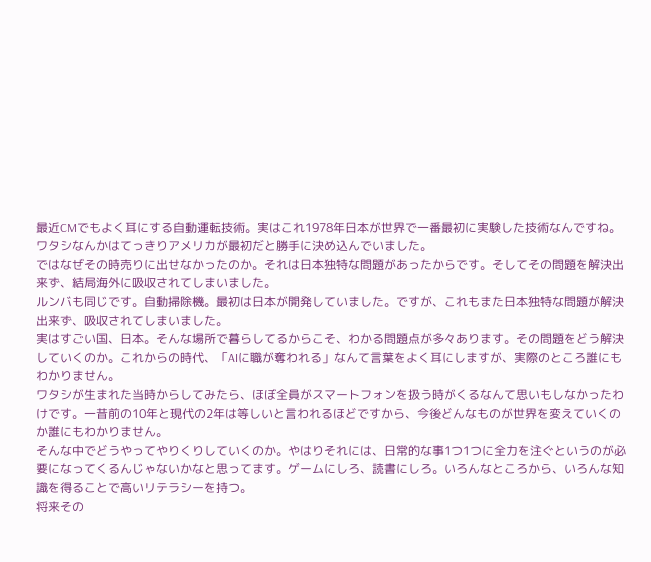最近CMでもよく耳にする自動運転技術。実はこれ1978年日本が世界で一番最初に実験した技術なんですね。ワタシなんかはてっきりアメリカが最初だと勝手に決め込んでいました。
ではなぜその時売りに出せなかったのか。それは日本独特な問題があったからです。そしてその問題を解決出来ず、結局海外に吸収されてしまいました。
ルンバも同じです。自動掃除機。最初は日本が開発していました。ですが、これもまた日本独特な問題が解決出来ず、吸収されてしまいました。
実はすごい国、日本。そんな場所で暮らしてるからこそ、わかる問題点が多々あります。その問題をどう解決していくのか。これからの時代、「AIに職が奪われる」なんて言葉をよく耳にしますが、実際のところ誰にもわかりません。
ワタシが生まれた当時からしてみたら、ほぼ全員がスマートフォンを扱う時がくるなんて思いもしなかったわけです。一昔前の10年と現代の2年は等しいと言われるほどですから、今後どんなものが世界を変えていくのか誰にもわかりません。
そんな中でどうやってやりくりしていくのか。やはりそれには、日常的な事1つ1つに全力を注ぐというのが必要になってくるんじゃないかなと思ってます。ゲームにしろ、読書にしろ。いろんなところから、いろんな知識を得ることで高いリテラシーを持つ。
将来その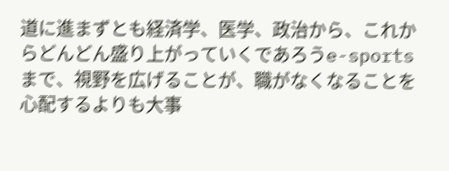道に進まずとも経済学、医学、政治から、これからどんどん盛り上がっていくであろうe-sportsまで、視野を広げることが、職がなくなることを心配するよりも大事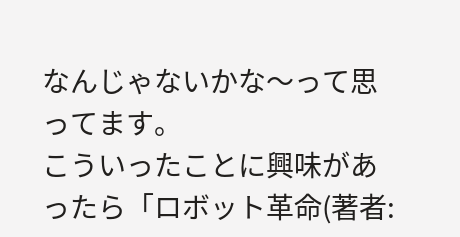なんじゃないかな〜って思ってます。
こういったことに興味があったら「ロボット革命(著者: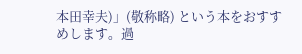本田幸夫)」(敬称略) という本をおすすめします。過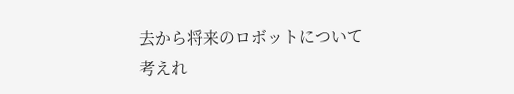去から将来のロボットについて考えれ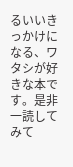るいいきっかけになる、ワタシが好きな本です。是非一読してみて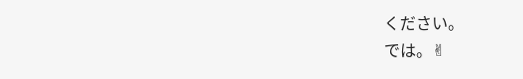ください。
では。✌